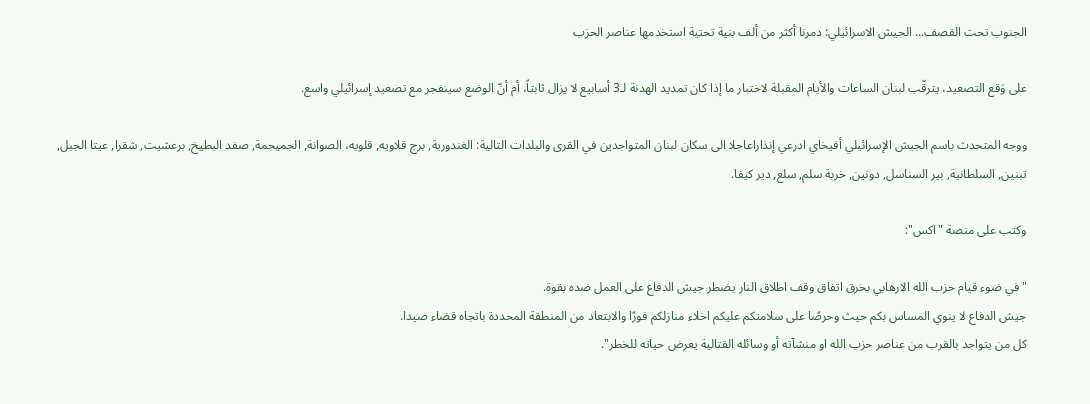الجنوب تحت القصف... الجيش الاسرائيلي: دمرنا أكثر من ألف بنية تحتية استخدمها عناصر الحزب

على وَقع التصعيد، يترقّب لبنان الساعات والأيام المقبلة لاختبار ما إذا كان تمديد الهدنة لـ3 أسابيع لا يزال ثابتاً، أم أنّ الوضع سينفجر مع تصعيد إسرائيلي واسع.

ووجه المتحدث باسم الجيش الإسرائيلي أفيخاي ادرعي إنذاراعاجلا الى سكان لبنان المتواجدين في القرى والبلدات التالية: الغندورية, برج قلاويه, قلويه، الصوانة, الجميجمة, صفد البطيخ, برعشيت, شقرا, عيتا الجبل, تبنين, السلطانية, بير السناسل, دونين, خربة سلم, سلع, دير كيفا.

وكتب على منصة "اكس":

"في ضوء قيام حزب الله الارهابي بخرق اتفاق وقف اطلاق النار يضطر جيش الدفاع على العمل ضده بقوة.
جيش الدفاع لا ينوي المساس بكم حيث وحرصًا على سلامتكم عليكم اخلاء منازلكم فورًا والابتعاد من المنطقة المحددة باتجاه قضاء صيدا.
كل من يتواجد بالقرب من عناصر حزب الله او منشآته أو وسائله القتالية يعرض حياته للخطر".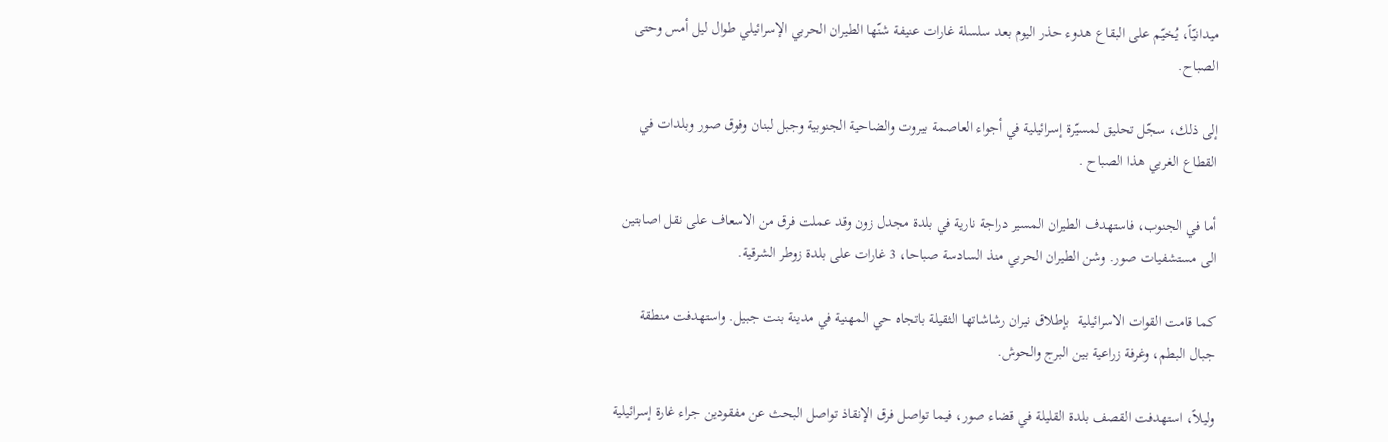ميدانيّاً، يُخيّم على البقاع هدوء حذر اليوم بعد سلسلة غارات عنيفة شنّها الطيران الحربي الإسرائيلي طوال ليل أمس وحتى الصباح.

إلى ذلك، سجّل تحليق لمسيّرة إسرائيلية في أجواء العاصمة بيروت والضاحية الجنوبية وجبل لبنان وفوق صور وبلدات في القطاع الغربي هذا الصباح .

أما في الجنوب، فاستهدف الطيران المسير دراجة نارية في بلدة مجدل زون وقد عملت فرق من الاسعاف على نقل اصابتين الى مستشفيات صور. وشن الطيران الحربي منذ السادسة صباحا، 3 غارات على بلدة زوطر الشرقية.

كما قامت القوات الاسرائيلية  بإطلاق نيران رشاشاتها الثقيلة باتجاه حي المهنية في مدينة بنت جبيل. واستهدفت منطقة جبال البطم، وغرفة زراعية بين البرج والحوش.

وليلاً، استهدفت القصف بلدة القليلة في قضاء صور، فيما تواصل فرق الإنقاذ تواصل البحث عن مفقودين جراء غارة إسرائيلية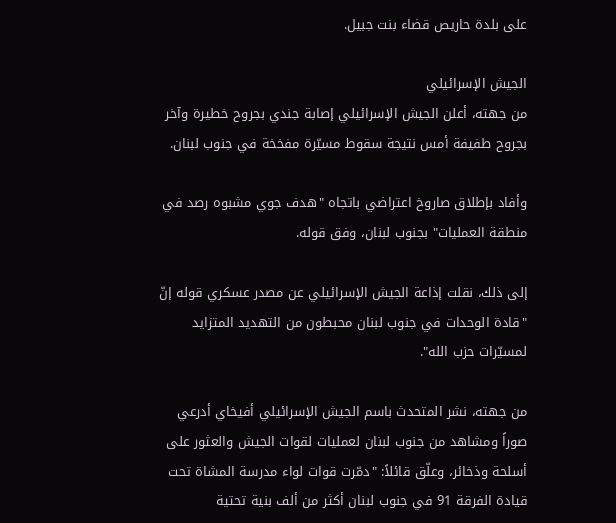على بلدة حاريص قضاء بنت جبيل.

الجيش الإسرائيلي
من جهته، أعلن الجيش الإسرائيلي إصابة جندي بجروح خطيرة وآخر بجروح طفيفة أمس نتيجة سقوط مسيّرة مفخخة في جنوب لبنان.

وأفاد بإطلاق صاروخ اعتراضي باتجاه "هدف جوي مشبوه رصد في منطقة العمليات" بجنوب لبنان، وفق قوله.

إلى ذلك، نقلت إذاعة الجيش الإسرائيلي عن مصدر عسكري قوله إنّ "قادة الوحدات في جنوب لبنان محبطون من التهديد المتزايد لمسيّرات حزب الله".

من جهته، نشر المتحدث باسم الجيش الإسرائيلي أفيخاي أدرعي صوراً ومشاهد من جنوب لبنان لعمليات لقوات الجيش والعثور على أسلحة وذخائر، وعلّق قائلاً: "دمّرت قوات لواء مدرسة المشاة تحت قيادة الفرقة 91 في جنوب لبنان أكثر من ألف بنية تحتية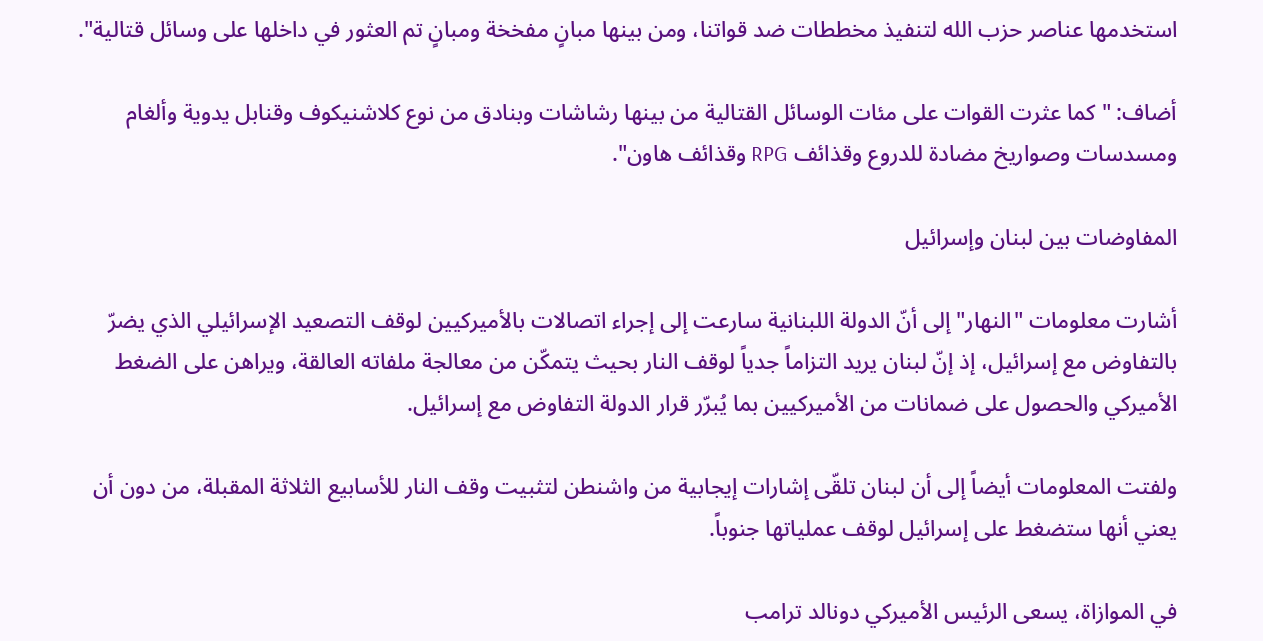استخدمها عناصر حزب الله لتنفيذ مخططات ضد قواتنا، ومن بينها مبانٍ مفخخة ومبانٍ تم العثور في داخلها على وسائل قتالية".

أضاف: "كما عثرت القوات على مئات الوسائل القتالية من بينها رشاشات وبنادق من نوع كلاشنيكوف وقنابل يدوية وألغام ومسدسات وصواريخ مضادة للدروع وقذائف RPG وقذائف هاون".

المفاوضات بين لبنان وإسرائيل

أشارت معلومات "النهار" إلى أنّ الدولة اللبنانية سارعت إلى إجراء اتصالات بالأميركيين لوقف التصعيد الإسرائيلي الذي يضرّ بالتفاوض مع إسرائيل، إذ إنّ لبنان يريد التزاماً جدياً لوقف النار بحيث يتمكّن من معالجة ملفاته العالقة، ويراهن على الضغط الأميركي والحصول على ضمانات من الأميركيين بما يُبرّر قرار الدولة التفاوض مع إسرائيل.

ولفتت المعلومات أيضاً إلى أن لبنان تلقّى إشارات إيجابية من واشنطن لتثبيت وقف النار للأسابيع الثلاثة المقبلة، من دون أن يعني أنها ستضغط على إسرائيل لوقف عملياتها جنوباً.

في الموازاة، يسعى الرئيس الأميركي دونالد ترامب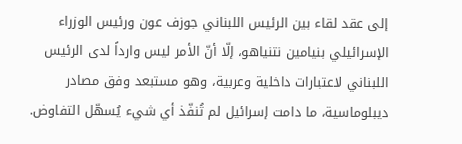إلى عقد لقاء بين الرئيس اللبناني جوزف عون ورئيس الوزراء الإسرائيلي بنيامين نتنياهو، إلّا أنّ الأمر ليس وارداً لدى الرئيس اللبناني لاعتبارات داخلية وعربية، وهو مستبعد وفق مصادر ديبلوماسية، ما دامت إسرائيل لم تُنفّذ أي شيء يُسهّل التفاوض.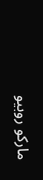ماركو روبيو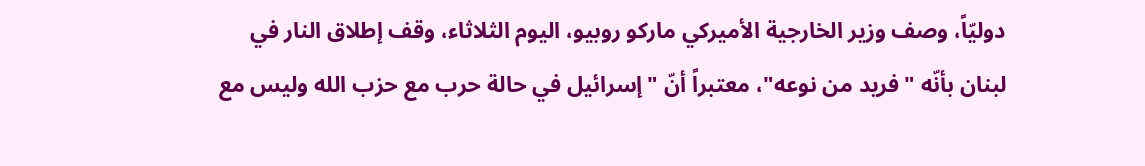دوليّاً، وصف وزير الخارجية الأميركي ماركو روبيو، اليوم الثلاثاء، وقف إطلاق النار في لبنان بأنّه "فريد من نوعه"، معتبراً أنّ "إسرائيل في حالة حرب مع حزب الله وليس مع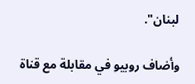لبنان".

وأضاف روبيو في مقابلة مع قناة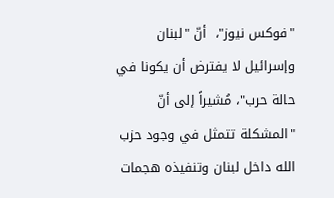"فوكس نيوز"،  أنّ "لبنان وإسرائيل لا يفترض أن يكونا في حالة حرب"، مُشيراً إلى أنّ "المشكلة تتمثل في وجود حزب الله داخل لبنان وتنفيذه هجمات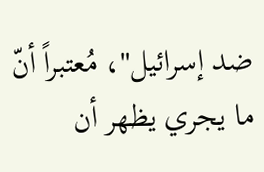ضد إسرائيل"، مُعتبراً أنّ ما يجري يظهر أن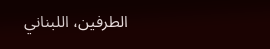الطرفين، اللبناني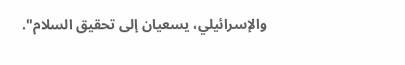والإسرائيلي، يسعيان إلى تحقيق السلام".